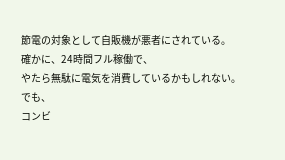節電の対象として自販機が悪者にされている。
確かに、24時間フル稼働で、
やたら無駄に電気を消費しているかもしれない。
でも、
コンビ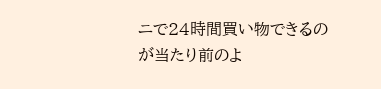ニで24時間買い物できるのが当たり前のよ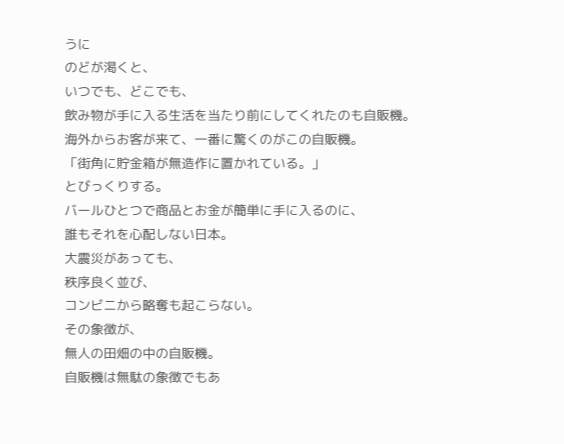うに
のどが渇くと、
いつでも、どこでも、
飲み物が手に入る生活を当たり前にしてくれたのも自販機。
海外からお客が来て、一番に驚くのがこの自販機。
「街角に貯金箱が無造作に置かれている。」
とびっくりする。
バールひとつで商品とお金が簡単に手に入るのに、
誰もそれを心配しない日本。
大震災があっても、
秩序良く並び、
コンビニから略奪も起こらない。
その象徴が、
無人の田畑の中の自販機。
自販機は無駄の象徴でもあ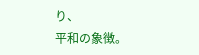り、
平和の象徴。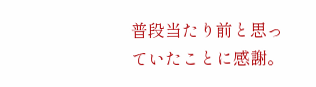普段当たり前と思っていたことに感謝。